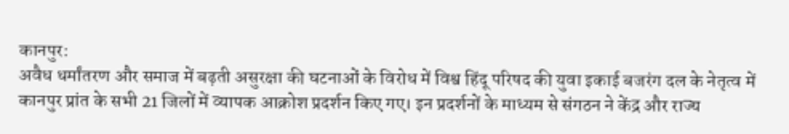कानपुर:
अवैध धर्मांतरण और समाज में बढ़ती असुरक्षा की घटनाओं के विरोध में विश्व हिंदू परिषद की युवा इकाई बजरंग दल के नेतृत्व में कानपुर प्रांत के सभी 21 जिलों में व्यापक आक्रोश प्रदर्शन किए गए। इन प्रदर्शनों के माध्यम से संगठन ने केंद्र और राज्य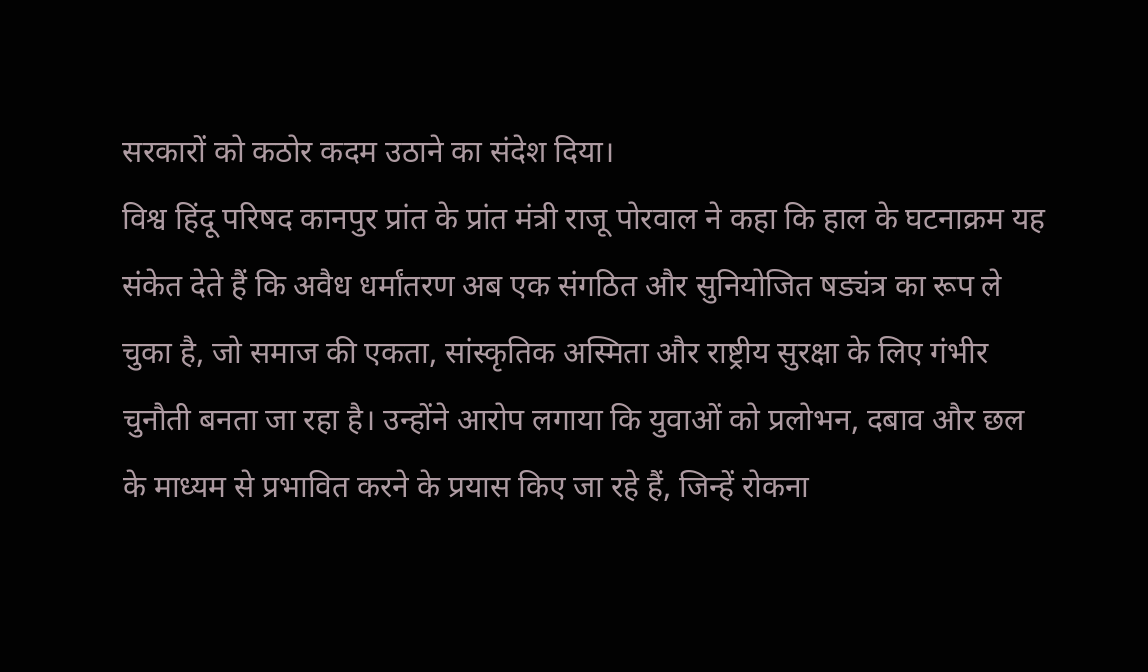सरकारों को कठोर कदम उठाने का संदेश दिया।
विश्व हिंदू परिषद कानपुर प्रांत के प्रांत मंत्री राजू पोरवाल ने कहा कि हाल के घटनाक्रम यह संकेत देते हैं कि अवैध धर्मांतरण अब एक संगठित और सुनियोजित षड्यंत्र का रूप ले चुका है, जो समाज की एकता, सांस्कृतिक अस्मिता और राष्ट्रीय सुरक्षा के लिए गंभीर चुनौती बनता जा रहा है। उन्होंने आरोप लगाया कि युवाओं को प्रलोभन, दबाव और छल के माध्यम से प्रभावित करने के प्रयास किए जा रहे हैं, जिन्हें रोकना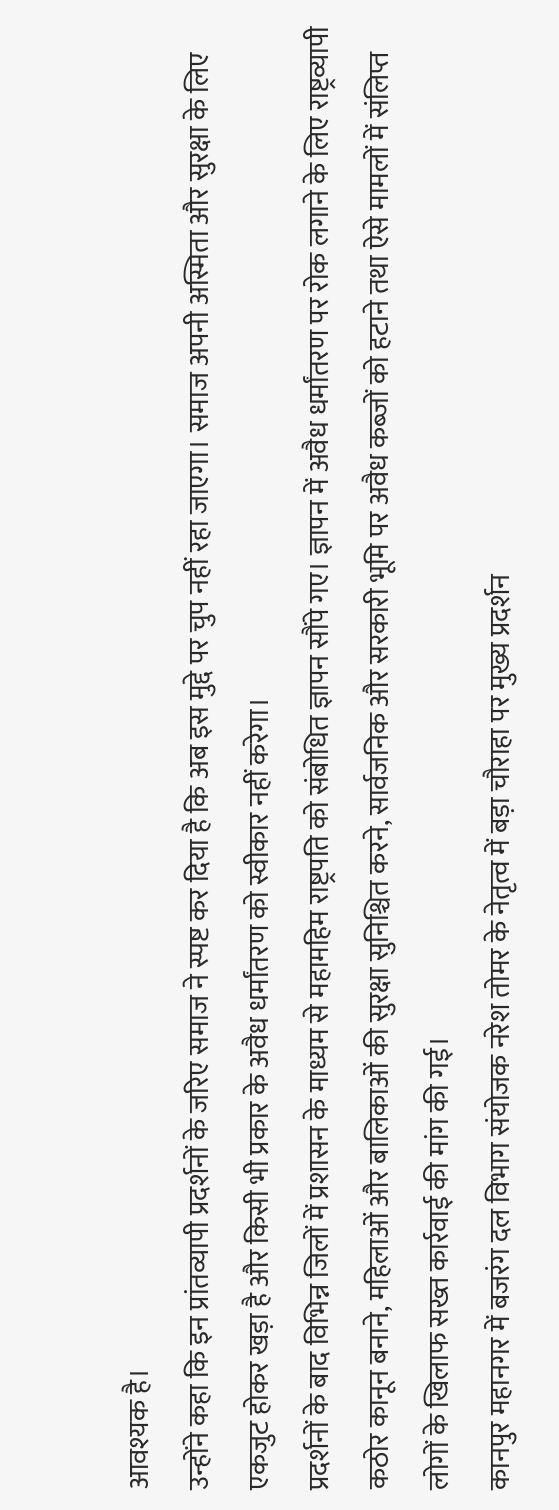आवश्यक है।
उन्होंने कहा कि इन प्रांतव्यापी प्रदर्शनों के जरिए समाज ने स्पष्ट कर दिया है कि अब इस मुद्दे पर चुप नहीं रहा जाएगा। समाज अपनी अस्मिता और सुरक्षा के लिए एकजुट होकर खड़ा है और किसी भी प्रकार के अवैध धर्मांतरण को स्वीकार नहीं करेगा।
प्रदर्शनों के बाद विभिन्न जिलों में प्रशासन के माध्यम से महामहिम राष्ट्रपति को संबोधित ज्ञापन सौंपे गए। ज्ञापन में अवैध धर्मांतरण पर रोक लगाने के लिए राष्ट्रव्यापी कठोर कानून बनाने, महिलाओं और बालिकाओं की सुरक्षा सुनिश्चित करने, सार्वजनिक और सरकारी भूमि पर अवैध कब्जों को हटाने तथा ऐसे मामलों में संलिप्त लोगों के खिलाफ सख्त कार्रवाई की मांग की गई।
कानपुर महानगर में बजरंग दल विभाग संयोजक नरेश तोमर के नेतृत्व में बड़ा चौराहा पर मुख्य प्रदर्शन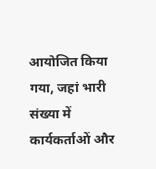आयोजित किया गया, जहां भारी संख्या में कार्यकर्ताओं और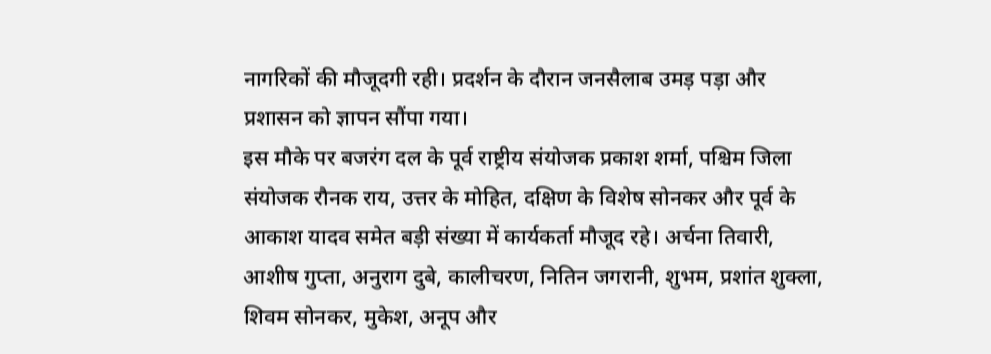नागरिकों की मौजूदगी रही। प्रदर्शन के दौरान जनसैलाब उमड़ पड़ा और प्रशासन को ज्ञापन सौंपा गया।
इस मौके पर बजरंग दल के पूर्व राष्ट्रीय संयोजक प्रकाश शर्मा, पश्चिम जिला संयोजक रौनक राय, उत्तर के मोहित, दक्षिण के विशेष सोनकर और पूर्व के आकाश यादव समेत बड़ी संख्या में कार्यकर्ता मौजूद रहे। अर्चना तिवारी, आशीष गुप्ता, अनुराग दुबे, कालीचरण, नितिन जगरानी, शुभम, प्रशांत शुक्ला, शिवम सोनकर, मुकेश, अनूप और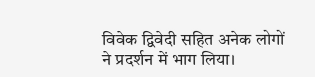विवेक द्विवेदी सहित अनेक लोगों ने प्रदर्शन में भाग लिया।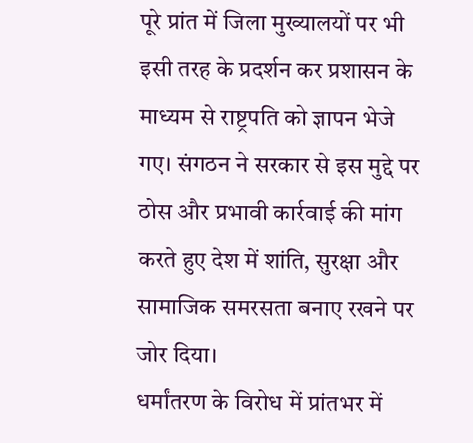पूरे प्रांत में जिला मुख्यालयों पर भी इसी तरह के प्रदर्शन कर प्रशासन के माध्यम से राष्ट्रपति को ज्ञापन भेजे गए। संगठन ने सरकार से इस मुद्दे पर ठोस और प्रभावी कार्रवाई की मांग करते हुए देश में शांति, सुरक्षा और सामाजिक समरसता बनाए रखने पर जोर दिया।
धर्मांतरण के विरोध में प्रांतभर में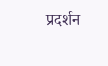प्रदर्शन